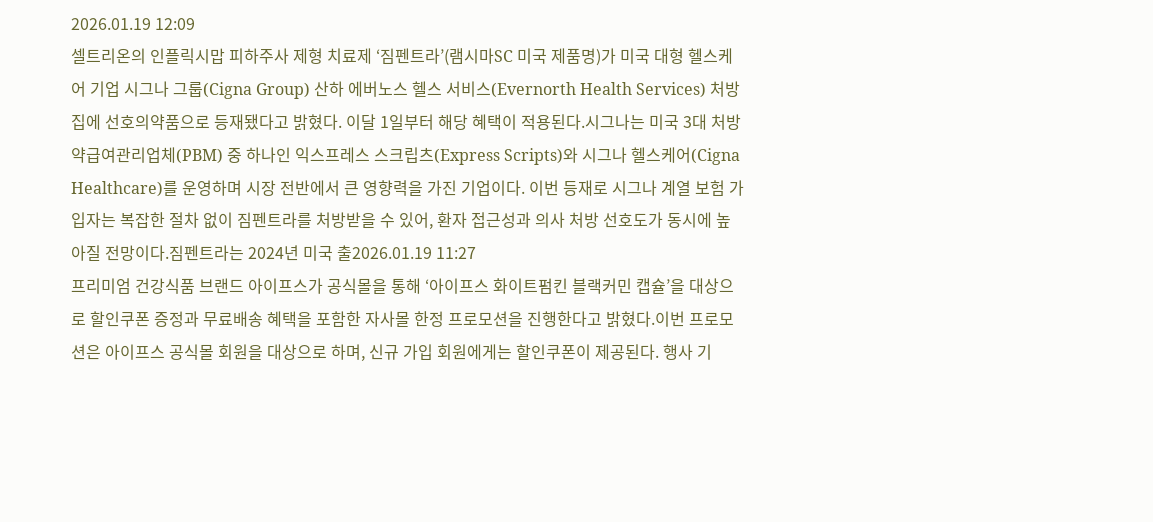2026.01.19 12:09
셀트리온의 인플릭시맙 피하주사 제형 치료제 ‘짐펜트라’(램시마SC 미국 제품명)가 미국 대형 헬스케어 기업 시그나 그룹(Cigna Group) 산하 에버노스 헬스 서비스(Evernorth Health Services) 처방집에 선호의약품으로 등재됐다고 밝혔다. 이달 1일부터 해당 혜택이 적용된다.시그나는 미국 3대 처방약급여관리업체(PBM) 중 하나인 익스프레스 스크립츠(Express Scripts)와 시그나 헬스케어(Cigna Healthcare)를 운영하며 시장 전반에서 큰 영향력을 가진 기업이다. 이번 등재로 시그나 계열 보험 가입자는 복잡한 절차 없이 짐펜트라를 처방받을 수 있어, 환자 접근성과 의사 처방 선호도가 동시에 높아질 전망이다.짐펜트라는 2024년 미국 출2026.01.19 11:27
프리미엄 건강식품 브랜드 아이프스가 공식몰을 통해 ‘아이프스 화이트펌킨 블랙커민 캡슐’을 대상으로 할인쿠폰 증정과 무료배송 혜택을 포함한 자사몰 한정 프로모션을 진행한다고 밝혔다.이번 프로모션은 아이프스 공식몰 회원을 대상으로 하며, 신규 가입 회원에게는 할인쿠폰이 제공된다. 행사 기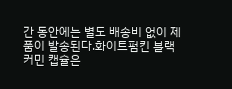간 동안에는 별도 배송비 없이 제품이 발송된다.화이트펌킨 블랙커민 캡슐은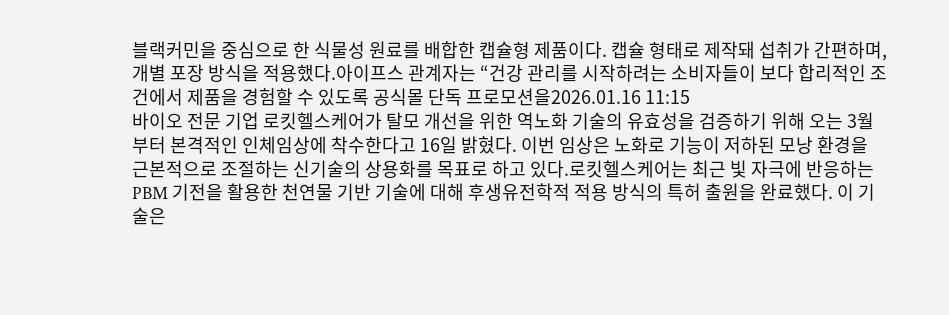블랙커민을 중심으로 한 식물성 원료를 배합한 캡슐형 제품이다. 캡슐 형태로 제작돼 섭취가 간편하며, 개별 포장 방식을 적용했다.아이프스 관계자는 “건강 관리를 시작하려는 소비자들이 보다 합리적인 조건에서 제품을 경험할 수 있도록 공식몰 단독 프로모션을2026.01.16 11:15
바이오 전문 기업 로킷헬스케어가 탈모 개선을 위한 역노화 기술의 유효성을 검증하기 위해 오는 3월부터 본격적인 인체임상에 착수한다고 16일 밝혔다. 이번 임상은 노화로 기능이 저하된 모낭 환경을 근본적으로 조절하는 신기술의 상용화를 목표로 하고 있다.로킷헬스케어는 최근 빛 자극에 반응하는 PBM 기전을 활용한 천연물 기반 기술에 대해 후생유전학적 적용 방식의 특허 출원을 완료했다. 이 기술은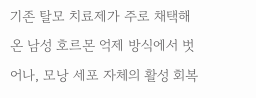기존 탈모 치료제가 주로 채택해온 남성 호르몬 억제 방식에서 벗어나, 모낭 세포 자체의 활성 회복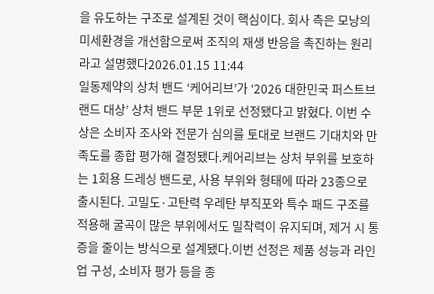을 유도하는 구조로 설계된 것이 핵심이다. 회사 측은 모낭의 미세환경을 개선함으로써 조직의 재생 반응을 촉진하는 원리라고 설명했다2026.01.15 11:44
일동제약의 상처 밴드 ‘케어리브’가 ‘2026 대한민국 퍼스트브랜드 대상’ 상처 밴드 부문 1위로 선정됐다고 밝혔다. 이번 수상은 소비자 조사와 전문가 심의를 토대로 브랜드 기대치와 만족도를 종합 평가해 결정됐다.케어리브는 상처 부위를 보호하는 1회용 드레싱 밴드로, 사용 부위와 형태에 따라 23종으로 출시된다. 고밀도·고탄력 우레탄 부직포와 특수 패드 구조를 적용해 굴곡이 많은 부위에서도 밀착력이 유지되며, 제거 시 통증을 줄이는 방식으로 설계됐다.이번 선정은 제품 성능과 라인업 구성, 소비자 평가 등을 종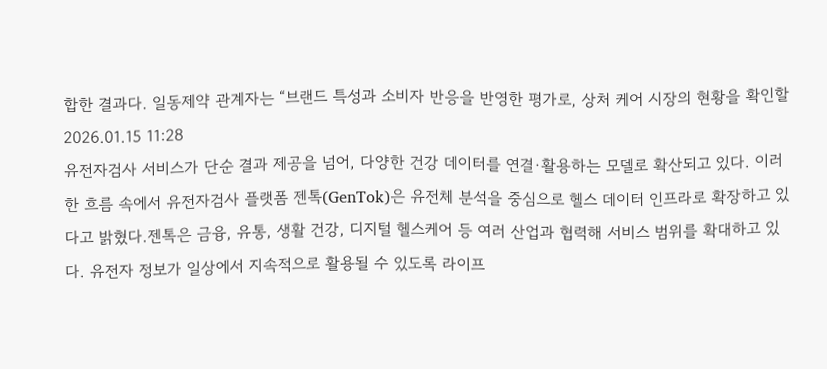합한 결과다. 일동제약 관계자는 “브랜드 특성과 소비자 반응을 반영한 평가로, 상처 케어 시장의 현황을 확인할2026.01.15 11:28
유전자검사 서비스가 단순 결과 제공을 넘어, 다양한 건강 데이터를 연결·활용하는 모델로 확산되고 있다. 이러한 흐름 속에서 유전자검사 플랫폼 젠톡(GenTok)은 유전체 분석을 중심으로 헬스 데이터 인프라로 확장하고 있다고 밝혔다.젠톡은 금융, 유통, 생활 건강, 디지털 헬스케어 등 여러 산업과 협력해 서비스 범위를 확대하고 있다. 유전자 정보가 일상에서 지속적으로 활용될 수 있도록 라이프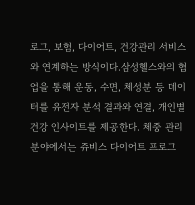로그, 보험, 다이어트, 건강관리 서비스와 연계하는 방식이다.삼성헬스와의 협업을 통해 운동, 수면, 체성분 등 데이터를 유전자 분석 결과와 연결, 개인별 건강 인사이트를 제공한다. 체중 관리 분야에서는 쥬비스 다이어트 프로그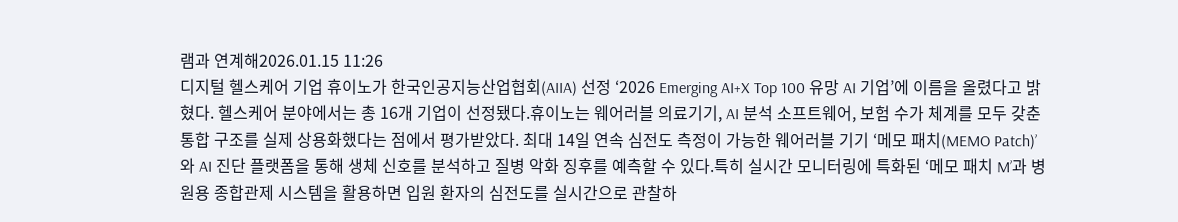램과 연계해2026.01.15 11:26
디지털 헬스케어 기업 휴이노가 한국인공지능산업협회(AIIA) 선정 ‘2026 Emerging AI+X Top 100 유망 AI 기업’에 이름을 올렸다고 밝혔다. 헬스케어 분야에서는 총 16개 기업이 선정됐다.휴이노는 웨어러블 의료기기, AI 분석 소프트웨어, 보험 수가 체계를 모두 갖춘 통합 구조를 실제 상용화했다는 점에서 평가받았다. 최대 14일 연속 심전도 측정이 가능한 웨어러블 기기 ‘메모 패치(MEMO Patch)’와 AI 진단 플랫폼을 통해 생체 신호를 분석하고 질병 악화 징후를 예측할 수 있다.특히 실시간 모니터링에 특화된 ‘메모 패치 M’과 병원용 종합관제 시스템을 활용하면 입원 환자의 심전도를 실시간으로 관찰하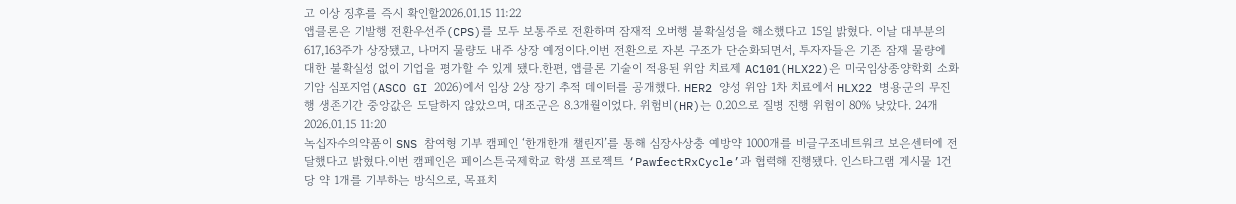고 이상 징후를 즉시 확인할2026.01.15 11:22
앱클론은 기발행 전환우선주(CPS)를 모두 보통주로 전환하며 잠재적 오버행 불확실성을 해소했다고 15일 밝혔다. 이날 대부분의 617,163주가 상장됐고, 나머지 물량도 내주 상장 예정이다.이번 전환으로 자본 구조가 단순화되면서, 투자자들은 기존 잠재 물량에 대한 불확실성 없이 기업을 평가할 수 있게 됐다.한편, 앱클론 기술이 적용된 위암 치료제 AC101(HLX22)은 미국임상종양학회 소화기암 심포지엄(ASCO GI 2026)에서 임상 2상 장기 추적 데이터를 공개했다. HER2 양성 위암 1차 치료에서 HLX22 병용군의 무진행 생존기간 중앙값은 도달하지 않았으며, 대조군은 8.3개월이었다. 위험비(HR)는 0.20으로 질병 진행 위험이 80% 낮았다. 24개2026.01.15 11:20
녹십자수의약품이 SNS 참여형 기부 캠페인 ‘한개한개 챌린지’를 통해 심장사상충 예방약 1000개를 비글구조네트워크 보은센터에 전달했다고 밝혔다.이번 캠페인은 페이스튼국제학교 학생 프로젝트 ‘PawfectRxCycle’과 협력해 진행됐다. 인스타그램 게시물 1건당 약 1개를 기부하는 방식으로, 목표치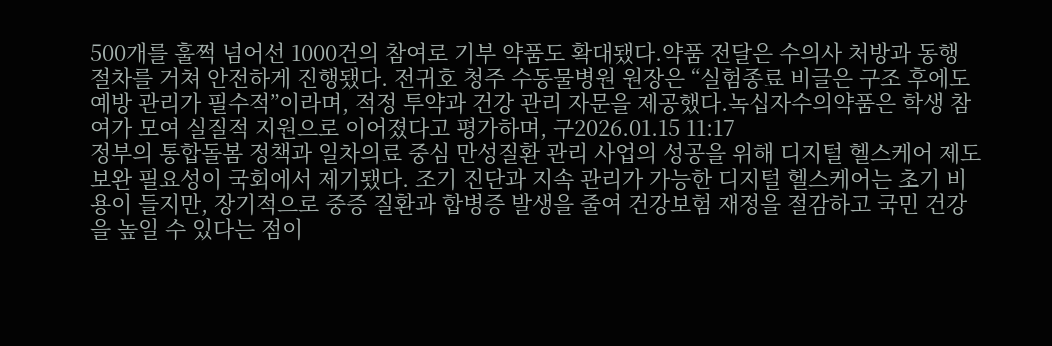500개를 훌쩍 넘어선 1000건의 참여로 기부 약품도 확대됐다.약품 전달은 수의사 처방과 동행 절차를 거쳐 안전하게 진행됐다. 전귀호 청주 수동물병원 원장은 “실험종료 비글은 구조 후에도 예방 관리가 필수적”이라며, 적정 투약과 건강 관리 자문을 제공했다.녹십자수의약품은 학생 참여가 모여 실질적 지원으로 이어졌다고 평가하며, 구2026.01.15 11:17
정부의 통합돌봄 정책과 일차의료 중심 만성질환 관리 사업의 성공을 위해 디지털 헬스케어 제도 보완 필요성이 국회에서 제기됐다. 조기 진단과 지속 관리가 가능한 디지털 헬스케어는 초기 비용이 들지만, 장기적으로 중증 질환과 합병증 발생을 줄여 건강보험 재정을 절감하고 국민 건강을 높일 수 있다는 점이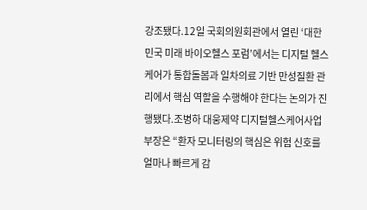강조됐다.12일 국회의원회관에서 열린 ‘대한민국 미래 바이오헬스 포럼’에서는 디지털 헬스케어가 통합돌봄과 일차의료 기반 만성질환 관리에서 핵심 역할을 수행해야 한다는 논의가 진행됐다.조병하 대웅제약 디지털헬스케어사업부장은 “환자 모니터링의 핵심은 위험 신호를 얼마나 빠르게 감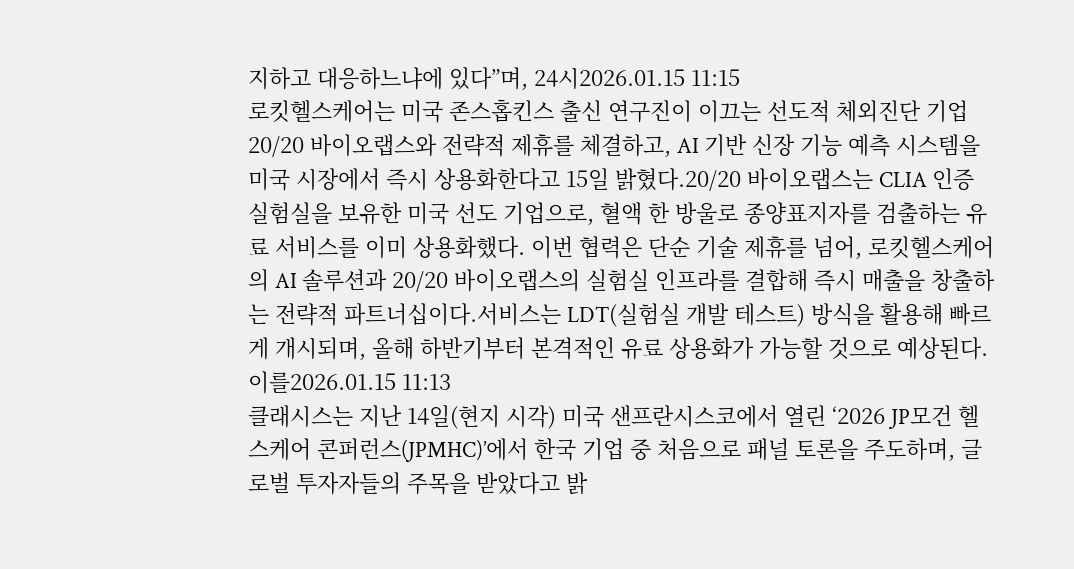지하고 대응하느냐에 있다”며, 24시2026.01.15 11:15
로킷헬스케어는 미국 존스홉킨스 출신 연구진이 이끄는 선도적 체외진단 기업 20/20 바이오랩스와 전략적 제휴를 체결하고, AI 기반 신장 기능 예측 시스템을 미국 시장에서 즉시 상용화한다고 15일 밝혔다.20/20 바이오랩스는 CLIA 인증 실험실을 보유한 미국 선도 기업으로, 혈액 한 방울로 종양표지자를 검출하는 유료 서비스를 이미 상용화했다. 이번 협력은 단순 기술 제휴를 넘어, 로킷헬스케어의 AI 솔루션과 20/20 바이오랩스의 실험실 인프라를 결합해 즉시 매출을 창출하는 전략적 파트너십이다.서비스는 LDT(실험실 개발 테스트) 방식을 활용해 빠르게 개시되며, 올해 하반기부터 본격적인 유료 상용화가 가능할 것으로 예상된다. 이를2026.01.15 11:13
클래시스는 지난 14일(현지 시각) 미국 샌프란시스코에서 열린 ‘2026 JP모건 헬스케어 콘퍼런스(JPMHC)’에서 한국 기업 중 처음으로 패널 토론을 주도하며, 글로벌 투자자들의 주목을 받았다고 밝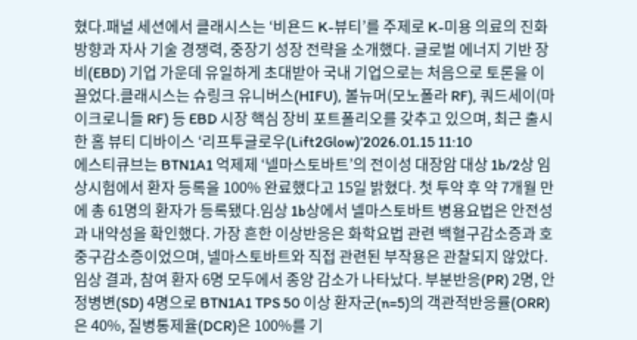혔다.패널 세션에서 클래시스는 ‘비욘드 K-뷰티’를 주제로 K-미용 의료의 진화 방향과 자사 기술 경쟁력, 중장기 성장 전략을 소개했다. 글로벌 에너지 기반 장비(EBD) 기업 가운데 유일하게 초대받아 국내 기업으로는 처음으로 토론을 이끌었다.클래시스는 슈링크 유니버스(HIFU), 볼뉴머(모노폴라 RF), 쿼드세이(마이크로니들 RF) 등 EBD 시장 핵심 장비 포트폴리오를 갖추고 있으며, 최근 출시한 홈 뷰티 디바이스 ‘리프투글로우(Lift2Glow)’2026.01.15 11:10
에스티큐브는 BTN1A1 억제제 ‘넬마스토바트’의 전이성 대장암 대상 1b/2상 임상시험에서 환자 등록을 100% 완료했다고 15일 밝혔다. 첫 투약 후 약 7개월 만에 총 61명의 환자가 등록됐다.임상 1b상에서 넬마스토바트 병용요법은 안전성과 내약성을 확인했다. 가장 흔한 이상반응은 화학요법 관련 백혈구감소증과 호중구감소증이었으며, 넬마스토바트와 직접 관련된 부작용은 관찰되지 않았다.임상 결과, 참여 환자 6명 모두에서 종양 감소가 나타났다. 부분반응(PR) 2명, 안정병변(SD) 4명으로 BTN1A1 TPS 50 이상 환자군(n=5)의 객관적반응률(ORR)은 40%, 질병통제율(DCR)은 100%를 기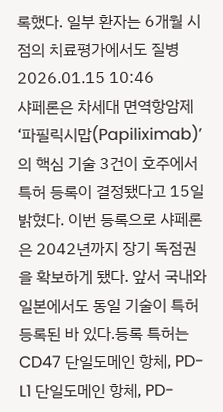록했다. 일부 환자는 6개월 시점의 치료평가에서도 질병2026.01.15 10:46
샤페론은 차세대 면역항암제 ‘파필릭시맙(Papiliximab)’의 핵심 기술 3건이 호주에서 특허 등록이 결정됐다고 15일 밝혔다. 이번 등록으로 샤페론은 2042년까지 장기 독점권을 확보하게 됐다. 앞서 국내와 일본에서도 동일 기술이 특허 등록된 바 있다.등록 특허는 CD47 단일도메인 항체, PD-L1 단일도메인 항체, PD-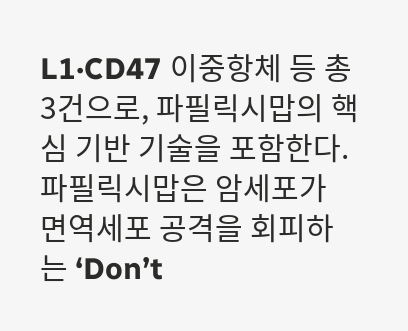L1·CD47 이중항체 등 총 3건으로, 파필릭시맙의 핵심 기반 기술을 포함한다. 파필릭시맙은 암세포가 면역세포 공격을 회피하는 ‘Don’t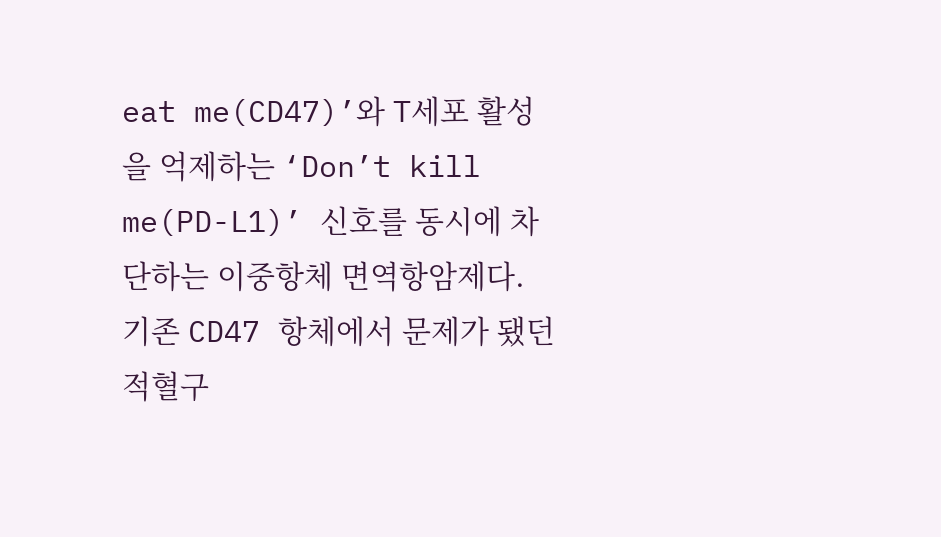eat me(CD47)’와 T세포 활성을 억제하는 ‘Don’t kill me(PD-L1)’ 신호를 동시에 차단하는 이중항체 면역항암제다. 기존 CD47 항체에서 문제가 됐던 적혈구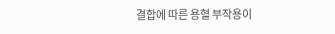결합에 따른 용혈 부작용이